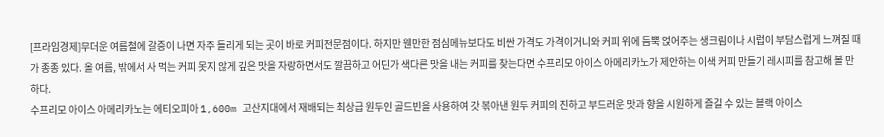[프라임경제]무더운 여름철에 갈증이 나면 자주 들리게 되는 곳이 바로 커피전문점이다. 하지만 웬만한 점심메뉴보다도 비싼 가격도 가격이거니와 커피 위에 듬뿍 얹어주는 생크림이나 시럽이 부담스럽게 느껴질 때가 종종 있다. 올 여름, 밖에서 사 먹는 커피 못지 않게 깊은 맛을 자랑하면서도 깔끔하고 어딘가 색다른 맛을 내는 커피를 찾는다면 수프리모 아이스 아메리카노가 제안하는 이색 커피 만들기 레시피를 참고해 볼 만 하다.
수프리모 아이스 아메리카노는 에티오피아 1,600m 고산지대에서 재배되는 최상급 원두인 골드빈을 사용하여 갓 볶아낸 원두 커피의 진하고 부드러운 맛과 향을 시원하게 즐길 수 있는 블랙 아이스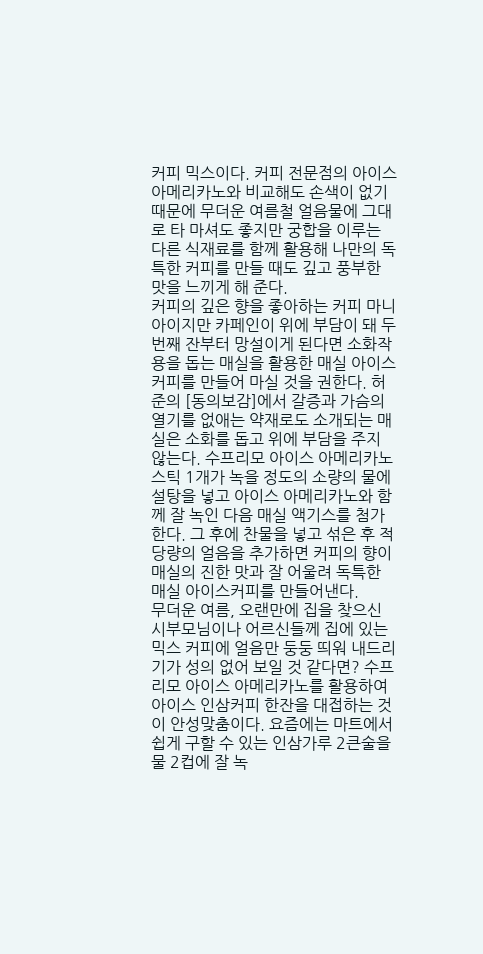커피 믹스이다. 커피 전문점의 아이스 아메리카노와 비교해도 손색이 없기 때문에 무더운 여름철 얼음물에 그대로 타 마셔도 좋지만 궁합을 이루는 다른 식재료를 함께 활용해 나만의 독특한 커피를 만들 때도 깊고 풍부한 맛을 느끼게 해 준다.
커피의 깊은 향을 좋아하는 커피 마니아이지만 카페인이 위에 부담이 돼 두 번째 잔부터 망설이게 된다면 소화작용을 돕는 매실을 활용한 매실 아이스커피를 만들어 마실 것을 권한다. 허준의 [동의보감]에서 갈증과 가슴의 열기를 없애는 약재로도 소개되는 매실은 소화를 돕고 위에 부담을 주지 않는다. 수프리모 아이스 아메리카노 스틱 1개가 녹을 정도의 소량의 물에 설탕을 넣고 아이스 아메리카노와 함께 잘 녹인 다음 매실 액기스를 첨가한다. 그 후에 찬물을 넣고 섞은 후 적당량의 얼음을 추가하면 커피의 향이 매실의 진한 맛과 잘 어울려 독특한 매실 아이스커피를 만들어낸다.
무더운 여름, 오랜만에 집을 찾으신 시부모님이나 어르신들께 집에 있는 믹스 커피에 얼음만 둥둥 띄워 내드리기가 성의 없어 보일 것 같다면? 수프리모 아이스 아메리카노를 활용하여 아이스 인삼커피 한잔을 대접하는 것이 안성맞춤이다. 요즘에는 마트에서 쉽게 구할 수 있는 인삼가루 2큰술을 물 2컵에 잘 녹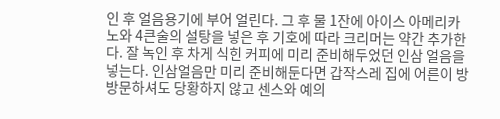인 후 얼음용기에 부어 얼린다. 그 후 물 1잔에 아이스 아메리카노와 4큰술의 설탕을 넣은 후 기호에 따라 크리머는 약간 추가한다. 잘 녹인 후 차게 식힌 커피에 미리 준비해두었던 인삼 얼음을 넣는다. 인삼얼음만 미리 준비해둔다면 갑작스레 집에 어른이 방방문하셔도 당황하지 않고 센스와 예의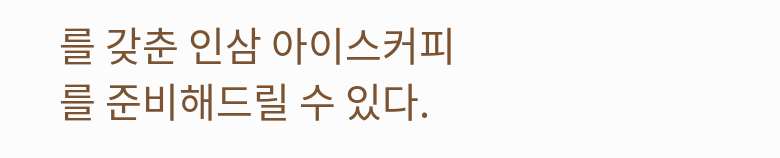를 갖춘 인삼 아이스커피를 준비해드릴 수 있다.